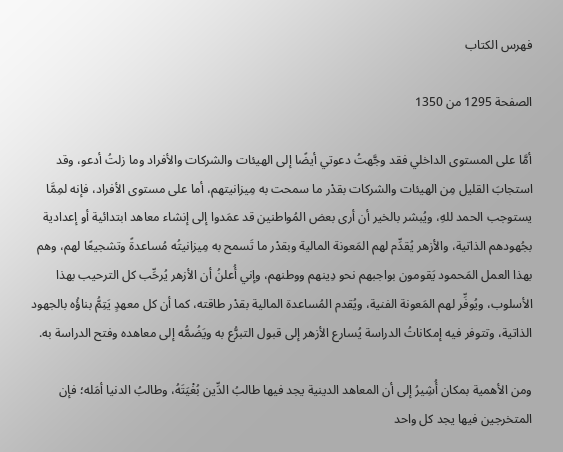فهرس الكتاب

الصفحة 1295 من 1350

أمَّا على المستوى الداخلي فقد وجَّهتُ دعوتي أيضًا إلى الهيئات والشركات والأفراد وما زلتُ أدعو، وقد استجابَ القليل مِن الهيئات والشركات بقدْر ما سمحت به مِيزانيتهم، أما على مستوى الأفراد، فإنه لمِمَّا يستوجب الحمد للهِ، ويُبشر بالخير أن أرى بعض المُواطنين قد عمَدوا إلى إنشاء معاهد ابتدائية أو إعدادية بجُهودهم الذاتية، والأزهر يُقدِّم لهم المَعونة المالية وبقدْر ما تَسمح به مِيزانيتُه مُساعدةً وتشجيعًا لهم، وهم بهذا العمل المَحمود يَقومون بواجبهم نحو دِينهم ووطنهم، وإني أُعلنُ أن الأزهر يُرحِّب كل الترحيب بهذا الأسلوب، ويُوفِّر لهم المَعونة الفنية، ويُقدم المُساعدة المالية بقدْر طاقته، كما أن كل معهدٍ يَتِمُّ بناؤُه بالجهود الذاتية، وتتوفر فيه إمكاناتُ الدراسة يُسارع الأزهر إلى قبول التبرُّع به ويَضُمُّه إلى معاهده وفتح الدراسة به.

ومن الأهمية بمكان أُشِيرُ إلى أن المعاهد الدينية يجد فيها طالبُ الدِّين بُغْيَتَهُ، وطالبُ الدنيا أمَله؛ فإن المتخرجين فيها يجد كل واحد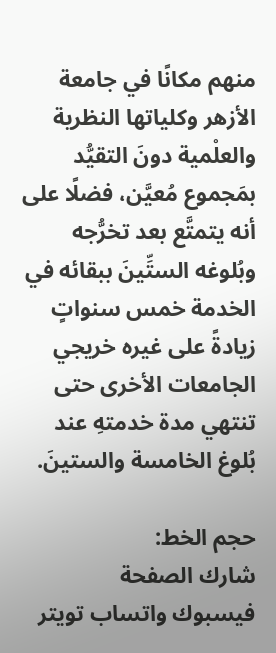منهم مكانًا في جامعة الأزهر وكلياتها النظرية والعلْمية دونَ التقيُّد بمَجموع مُعيَّن، فضلًا على أنه يتمتَّع بعد تخرُّجه وبُلوغه الستِّينَ ببقائه في الخدمة خمس سنواتٍ زيادةً على غيره خريجي الجامعات الأخرى حتى تنتهي مدة خدمتهِ عند بُلوغ الخامسة والستينَ.

حجم الخط:
شارك الصفحة
فيسبوك واتساب تويتر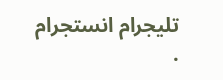تليجرام انستجرام
.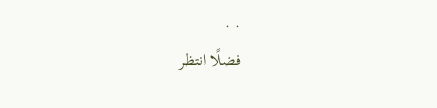. .
فضلًا انتظر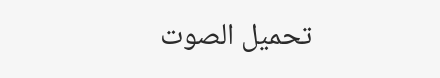تحميل الصوت